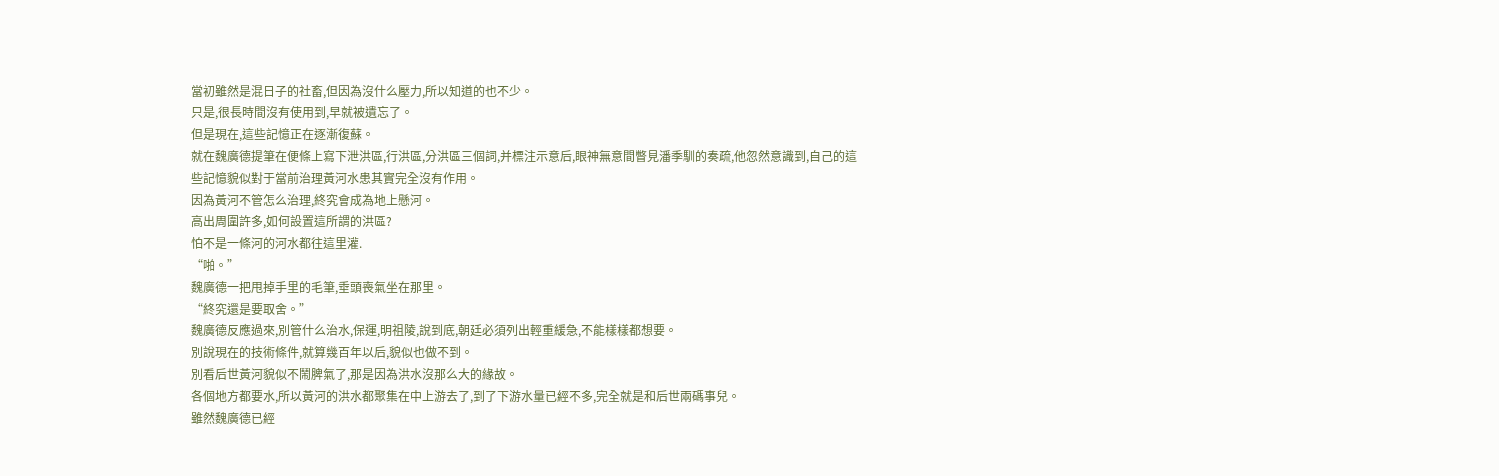當初雖然是混日子的社畜,但因為沒什么壓力,所以知道的也不少。
只是,很長時間沒有使用到,早就被遺忘了。
但是現在,這些記憶正在逐漸復蘇。
就在魏廣德提筆在便條上寫下泄洪區,行洪區,分洪區三個詞,并標注示意后,眼神無意間瞥見潘季馴的奏疏,他忽然意識到,自己的這些記憶貌似對于當前治理黃河水患其實完全沒有作用。
因為黃河不管怎么治理,終究會成為地上懸河。
高出周圍許多,如何設置這所謂的洪區?
怕不是一條河的河水都往這里灌.
“啪。”
魏廣德一把甩掉手里的毛筆,垂頭喪氣坐在那里。
“終究還是要取舍。”
魏廣德反應過來,別管什么治水,保運,明祖陵,說到底,朝廷必須列出輕重緩急,不能樣樣都想要。
別說現在的技術條件,就算幾百年以后,貌似也做不到。
別看后世黃河貌似不鬧脾氣了,那是因為洪水沒那么大的緣故。
各個地方都要水,所以黃河的洪水都聚集在中上游去了,到了下游水量已經不多,完全就是和后世兩碼事兒。
雖然魏廣德已經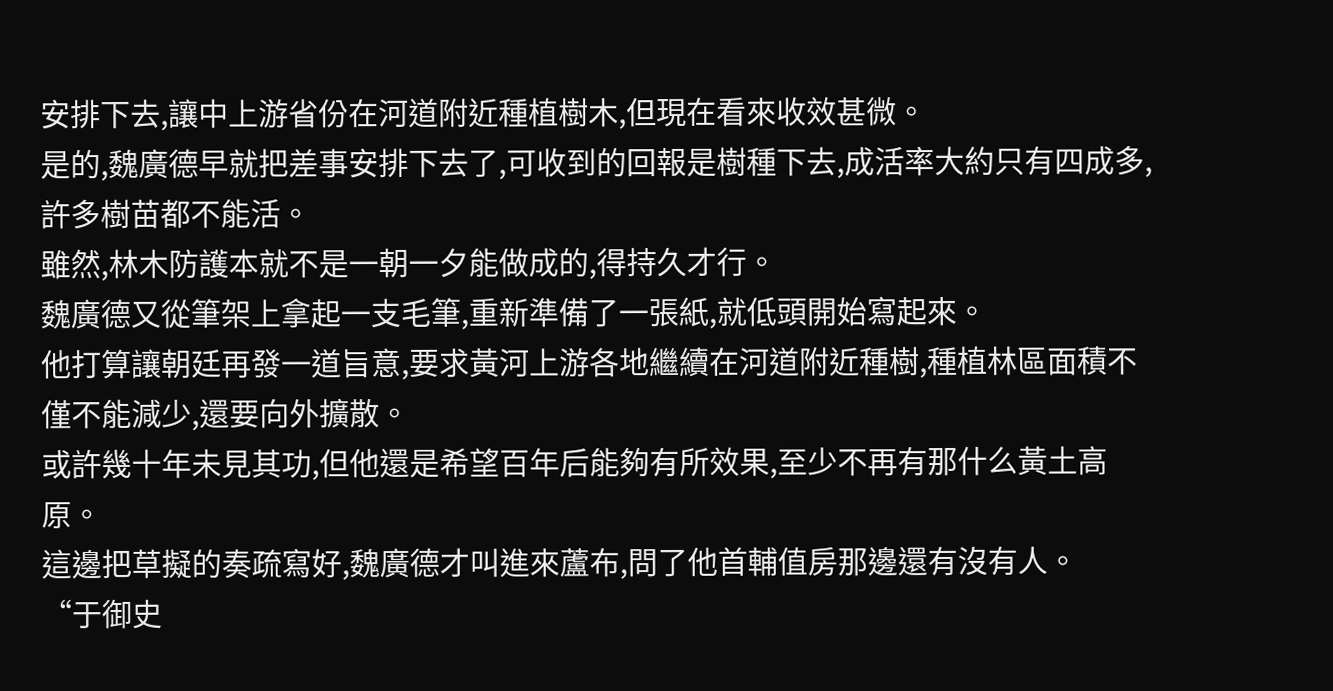安排下去,讓中上游省份在河道附近種植樹木,但現在看來收效甚微。
是的,魏廣德早就把差事安排下去了,可收到的回報是樹種下去,成活率大約只有四成多,許多樹苗都不能活。
雖然,林木防護本就不是一朝一夕能做成的,得持久才行。
魏廣德又從筆架上拿起一支毛筆,重新準備了一張紙,就低頭開始寫起來。
他打算讓朝廷再發一道旨意,要求黃河上游各地繼續在河道附近種樹,種植林區面積不僅不能減少,還要向外擴散。
或許幾十年未見其功,但他還是希望百年后能夠有所效果,至少不再有那什么黃土高原。
這邊把草擬的奏疏寫好,魏廣德才叫進來蘆布,問了他首輔值房那邊還有沒有人。
“于御史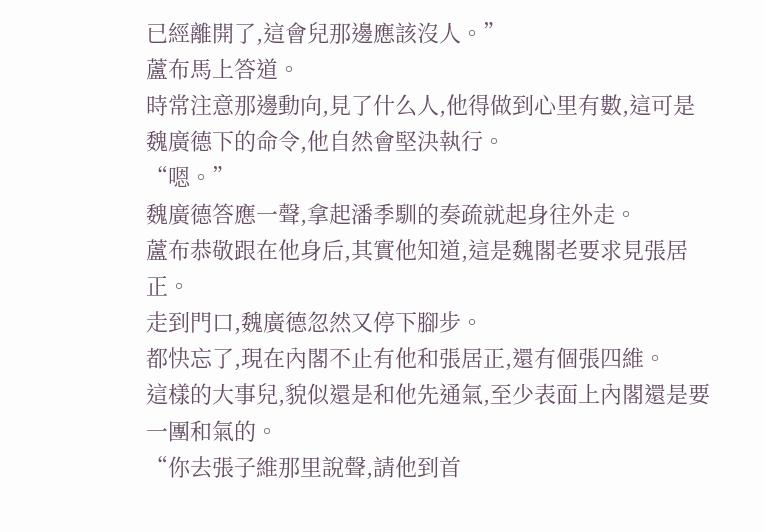已經離開了,這會兒那邊應該沒人。”
蘆布馬上答道。
時常注意那邊動向,見了什么人,他得做到心里有數,這可是魏廣德下的命令,他自然會堅決執行。
“嗯。”
魏廣德答應一聲,拿起潘季馴的奏疏就起身往外走。
蘆布恭敬跟在他身后,其實他知道,這是魏閣老要求見張居正。
走到門口,魏廣德忽然又停下腳步。
都快忘了,現在內閣不止有他和張居正,還有個張四維。
這樣的大事兒,貌似還是和他先通氣,至少表面上內閣還是要一團和氣的。
“你去張子維那里說聲,請他到首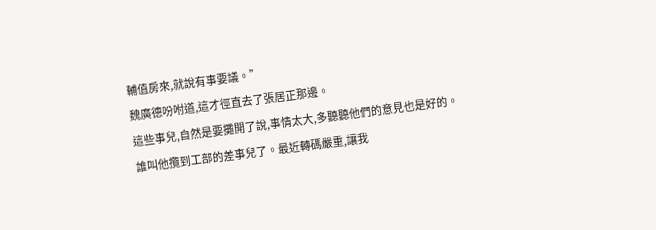輔值房來,就說有事要議。”
魏廣德吩咐道,這才徑直去了張居正那邊。
這些事兒,自然是要攤開了說,事情太大,多聽聽他們的意見也是好的。
誰叫他攬到工部的差事兒了。最近轉碼嚴重,讓我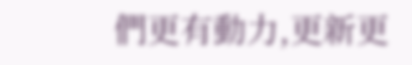們更有動力,更新更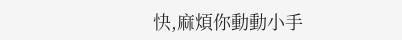快,麻煩你動動小手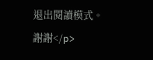退出閱讀模式。謝謝</p>